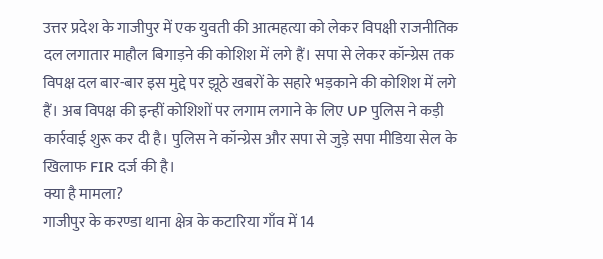उत्तर प्रदेश के गाजीपुर में एक युवती की आत्महत्या को लेकर विपक्षी राजनीतिक दल लगातार माहौल बिगाड़ने की कोशिश में लगे हैं। सपा से लेकर कॉन्ग्रेस तक विपक्ष दल बार-बार इस मुद्दे पर झूठे खबरों के सहारे भड़काने की कोशिश में लगे हैं। अब विपक्ष की इन्हीं कोशिशों पर लगाम लगाने के लिए UP पुलिस ने कड़ी कार्रवाई शुरू कर दी है। पुलिस ने कॉन्ग्रेस और सपा से जुड़े सपा मीडिया सेल के खिलाफ FIR दर्ज की है।
क्या है मामला?
गाजीपुर के करण्डा थाना क्षेत्र के कटारिया गाँव में 14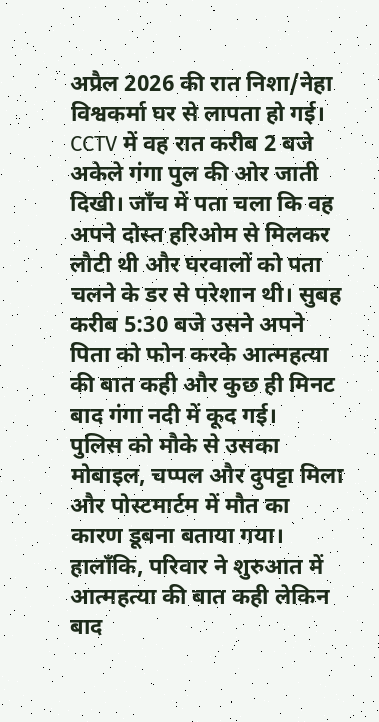अप्रैल 2026 की रात निशा/नेहा विश्वकर्मा घर से लापता हो गई। CCTV में वह रात करीब 2 बजे अकेले गंगा पुल की ओर जाती दिखी। जाँच में पता चला कि वह अपने दोस्त हरिओम से मिलकर लौटी थी और घरवालों को पता चलने के डर से परेशान थी। सुबह करीब 5:30 बजे उसने अपने पिता को फोन करके आत्महत्या की बात कही और कुछ ही मिनट बाद गंगा नदी में कूद गई।
पुलिस को मौके से उसका मोबाइल, चप्पल और दुपट्टा मिला और पोस्टमार्टम में मौत का कारण डूबना बताया गया। हालाँकि, परिवार ने शुरुआत में आत्महत्या की बात कही लेकिन बाद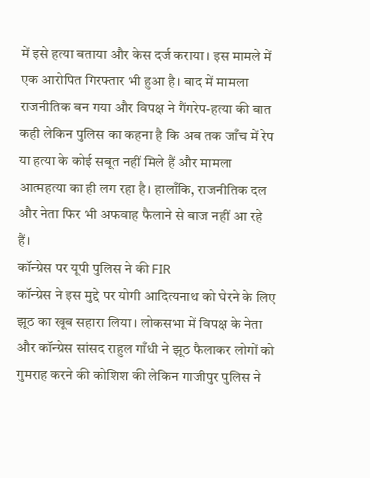में इसे हत्या बताया और केस दर्ज कराया। इस मामले में एक आरोपित गिरफ्तार भी हुआ है। बाद में मामला राजनीतिक बन गया और विपक्ष ने गैंगरेप-हत्या की बात कही लेकिन पुलिस का कहना है कि अब तक जाँच में रेप या हत्या के कोई सबूत नहीं मिले हैं और मामला आत्महत्या का ही लग रहा है। हालाँकि, राजनीतिक दल और नेता फिर भी अफवाह फैलाने से बाज नहीं आ रहे हैं।
कॉन्ग्रेस पर यूपी पुलिस ने की FIR
कॉन्ग्रेस ने इस मुद्दे पर योगी आदित्यनाथ को घेरने के लिए झूठ का खूब सहारा लिया। लोकसभा में विपक्ष के नेता और कॉन्ग्रेस सांसद राहुल गाँधी ने झूठ फैलाकर लोगों को गुमराह करने की कोशिश की लेकिन गाजीपुर पुलिस ने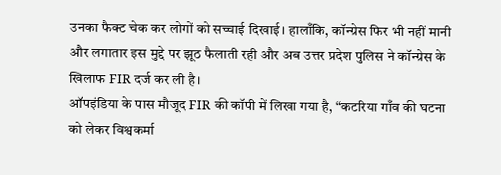उनका फैक्ट चेक कर लोगों को सच्चाई दिखाई। हालाँकि, कॉन्ग्रेस फिर भी नहीं मानी और लगातार इस मुद्दे पर झूठ फैलाती रही और अब उत्तर प्रदेश पुलिस ने कॉन्ग्रेस के खिलाफ FIR दर्ज कर ली है।
ऑपइंडिया के पास मौजूद FIR की कॉपी में लिखा गया है, “कटरिया गाँव की घटना को लेकर विश्वकर्मा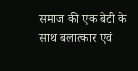समाज की एक बेटी के साथ बलात्कार एवं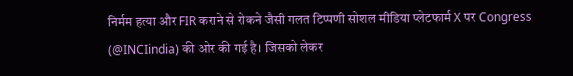निर्मम हत्या और FIR कराने से रोकने जैसी गलत टिप्पणी सोशल मीडिया प्लेटफार्म X पर Congress (@INCIindia) की ओर की गई है। जिसको लेकर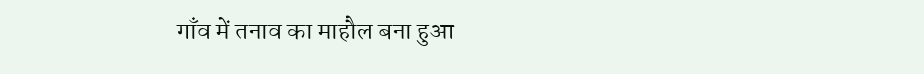गाँव में तनाव का माहौल बना हुआ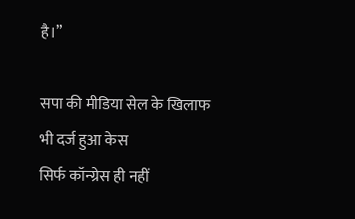है।”

सपा की मीडिया सेल के खिलाफ भी दर्ज हुआ केस
सिर्फ कॉन्ग्रेस ही नहीं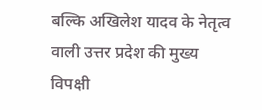बल्कि अखिलेश यादव के नेतृत्व वाली उत्तर प्रदेश की मुख्य विपक्षी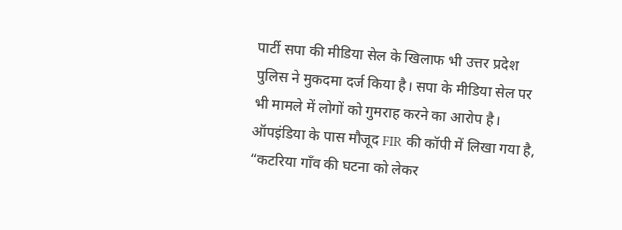पार्टी सपा की मीडिया सेल के खिलाफ भी उत्तर प्रदेश पुलिस ने मुकदमा दर्ज किया है। सपा के मीडिया सेल पर भी मामले में लोगों को गुमराह करने का आरोप है।
ऑपइंडिया के पास मौजूद FIR की कॉपी में लिखा गया है, “कटरिया गाँव की घटना को लेकर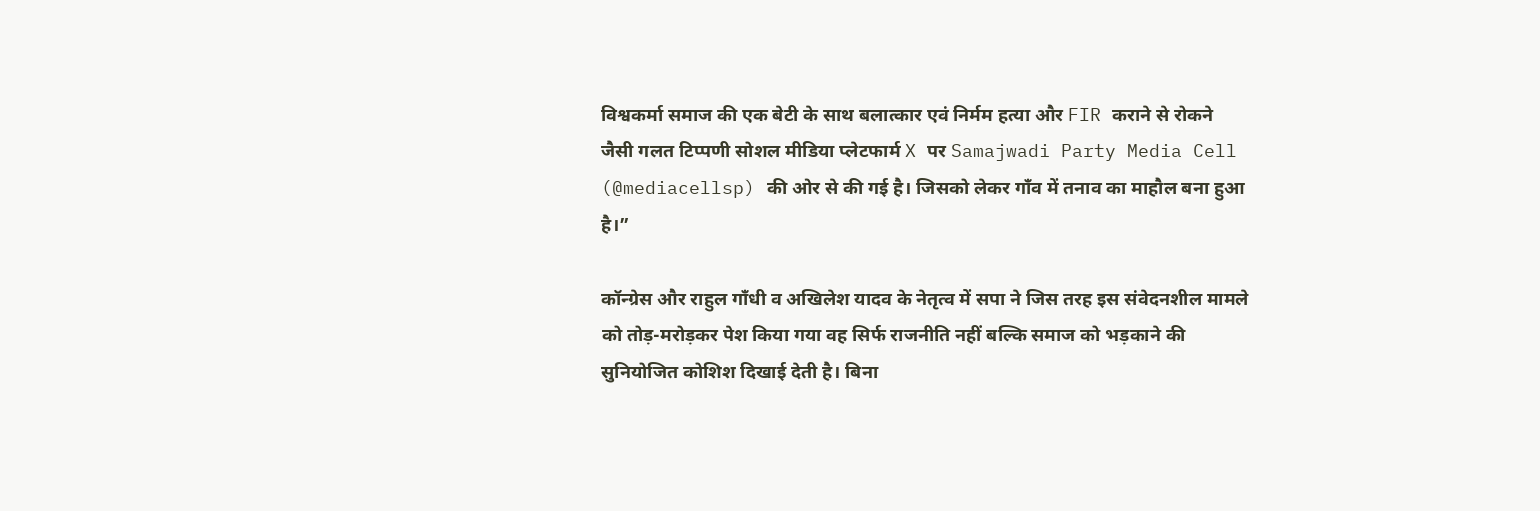विश्वकर्मा समाज की एक बेटी के साथ बलात्कार एवं निर्मम हत्या और FIR कराने से रोकने जैसी गलत टिप्पणी सोशल मीडिया प्लेटफार्म X पर Samajwadi Party Media Cell (@mediacellsp) की ओर से की गई है। जिसको लेकर गाँव में तनाव का माहौल बना हुआ है।”

कॉन्ग्रेस और राहुल गाँधी व अखिलेश यादव के नेतृत्व में सपा ने जिस तरह इस संवेदनशील मामले को तोड़-मरोड़कर पेश किया गया वह सिर्फ राजनीति नहीं बल्कि समाज को भड़काने की सुनियोजित कोशिश दिखाई देती है। बिना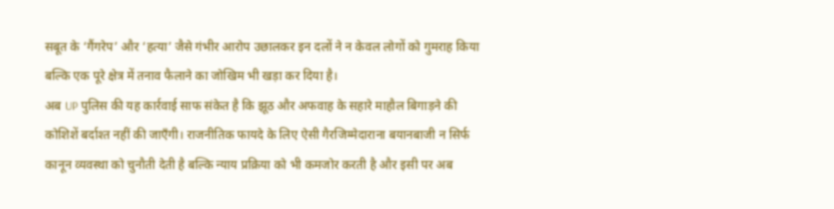सबूत के ‘गैंगरेप’ और ‘हत्या’ जैसे गंभीर आरोप उछालकर इन दलों ने न केवल लोगों को गुमराह किया बल्कि एक पूरे क्षेत्र में तनाव फैलाने का जोखिम भी खड़ा कर दिया है।
अब UP पुलिस की यह कार्रवाई साफ संकेत है कि झूठ और अफवाह के सहारे माहौल बिगाड़ने की कोशिशें बर्दाश्त नहीं की जाएँगी। राजनीतिक फायदे के लिए ऐसी गैरजिम्मेदाराना बयानबाजी न सिर्फ कानून व्यवस्था को चुनौती देती है बल्कि न्याय प्रक्रिया को भी कमजोर करती है और इसी पर अब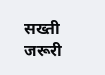सख्ती जरूरी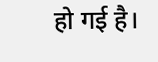हो गई है।